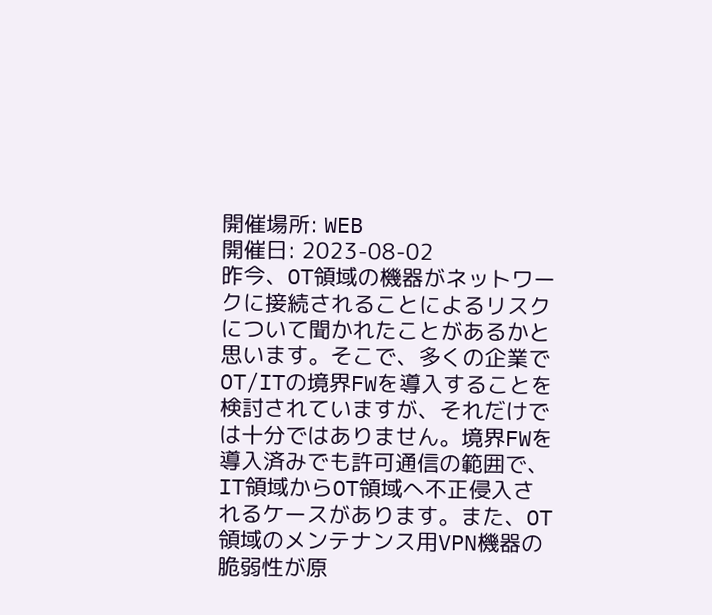開催場所: WEB
開催日: 2023-08-02
昨今、OT領域の機器がネットワークに接続されることによるリスクについて聞かれたことがあるかと思います。そこで、多くの企業でOT/ITの境界FWを導入することを検討されていますが、それだけでは十分ではありません。境界FWを導入済みでも許可通信の範囲で、IT領域からOT領域へ不正侵入されるケースがあります。また、OT領域のメンテナンス用VPN機器の脆弱性が原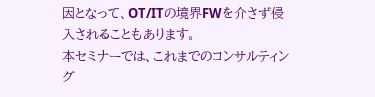因となって、OT/ITの境界FWを介さず侵入されることもあります。
本セミナーでは、これまでのコンサルティング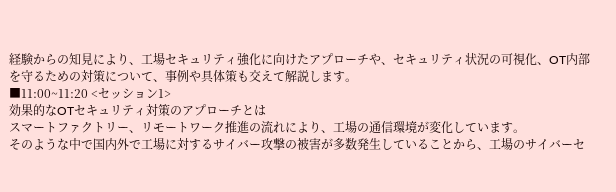経験からの知見により、工場セキュリティ強化に向けたアプローチや、セキュリティ状況の可視化、OT内部を守るための対策について、事例や具体策も交えて解説します。
■11:00~11:20 <セッション1>
効果的なOTセキュリティ対策のアプローチとは
スマートファクトリー、リモートワーク推進の流れにより、工場の通信環境が変化しています。
そのような中で国内外で工場に対するサイバー攻撃の被害が多数発生していることから、工場のサイバーセ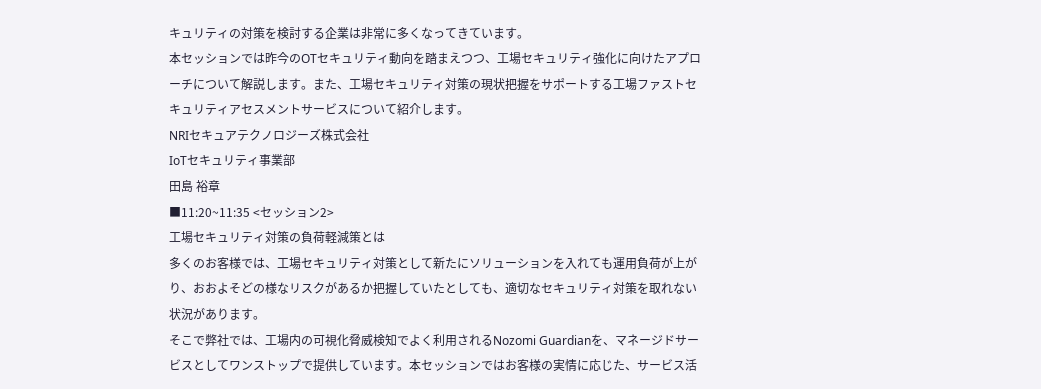キュリティの対策を検討する企業は非常に多くなってきています。
本セッションでは昨今のOTセキュリティ動向を踏まえつつ、工場セキュリティ強化に向けたアプローチについて解説します。また、工場セキュリティ対策の現状把握をサポートする工場ファストセキュリティアセスメントサービスについて紹介します。
NRIセキュアテクノロジーズ株式会社
IoTセキュリティ事業部
田島 裕章
■11:20~11:35 <セッション2>
工場セキュリティ対策の負荷軽減策とは
多くのお客様では、工場セキュリティ対策として新たにソリューションを入れても運用負荷が上がり、おおよそどの様なリスクがあるか把握していたとしても、適切なセキュリティ対策を取れない状況があります。
そこで弊社では、工場内の可視化脅威検知でよく利用されるNozomi Guardianを、マネージドサービスとしてワンストップで提供しています。本セッションではお客様の実情に応じた、サービス活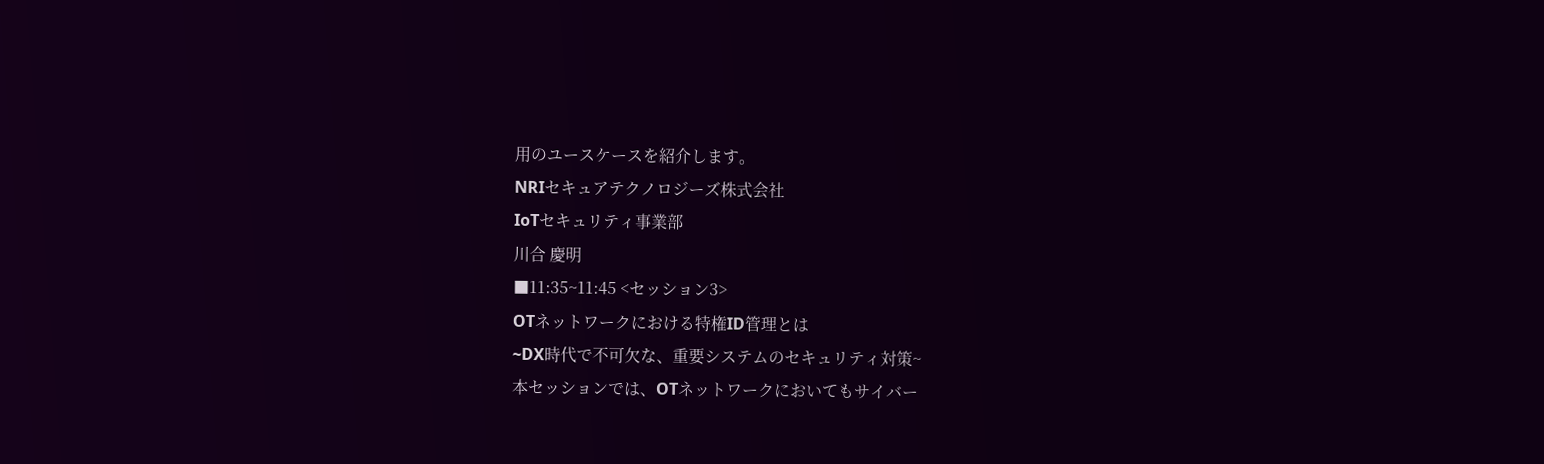用のユースケースを紹介します。
NRIセキュアテクノロジーズ株式会社
IoTセキュリティ事業部
川合 慶明
■11:35~11:45 <セッション3>
OTネットワークにおける特権ID管理とは
~DX時代で不可欠な、重要システムのセキュリティ対策~
本セッションでは、OTネットワークにおいてもサイバー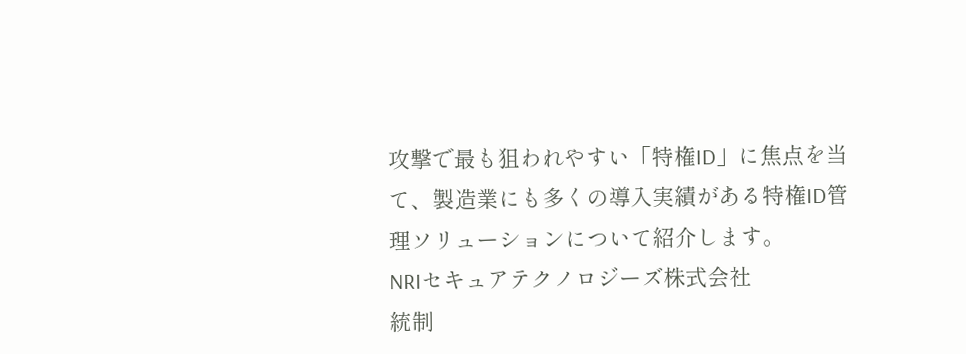攻撃で最も狙われやすい「特権ID」に焦点を当て、製造業にも多くの導入実績がある特権ID管理ソリューションについて紹介します。
NRIセキュアテクノロジーズ株式会社
統制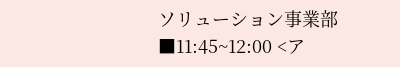ソリューション事業部
■11:45~12:00 <ア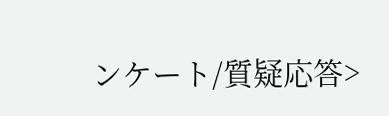ンケート/質疑応答>